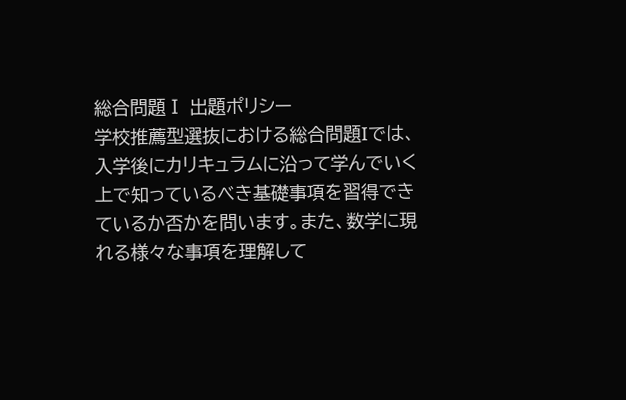総合問題Ⅰ 出題ポリシー
学校推薦型選抜における総合問題Iでは、入学後にカリキュラムに沿って学んでいく上で知っているべき基礎事項を習得できているか否かを問います。また、数学に現れる様々な事項を理解して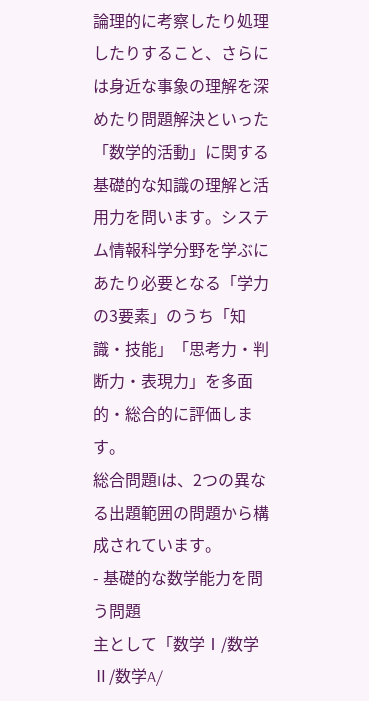論理的に考察したり処理したりすること、さらには身近な事象の理解を深めたり問題解決といった「数学的活動」に関する基礎的な知識の理解と活用力を問います。システム情報科学分野を学ぶにあたり必要となる「学力の3要素」のうち「知識・技能」「思考力・判断力・表現力」を多面的・総合的に評価します。
総合問題Iは、2つの異なる出題範囲の問題から構成されています。
- 基礎的な数学能力を問う問題
主として「数学Ⅰ/数学Ⅱ/数学A/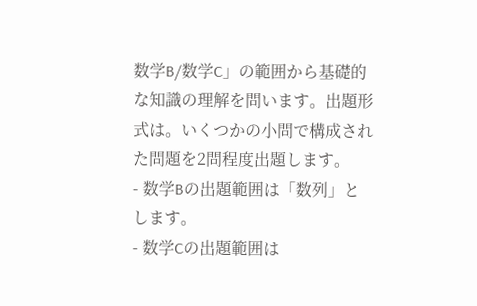数学B/数学C」の範囲から基礎的な知識の理解を問います。出題形式は。いくつかの小問で構成された問題を2問程度出題します。
- 数学Bの出題範囲は「数列」とします。
- 数学Cの出題範囲は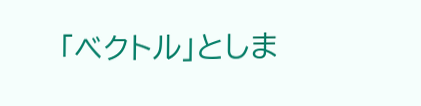「ベクトル」としま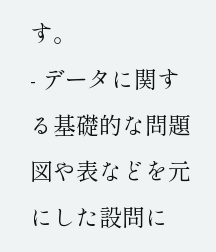す。
- データに関する基礎的な問題
図や表などを元にした設問に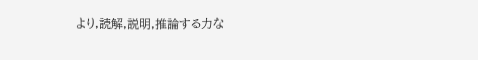より,読解,説明,推論する力な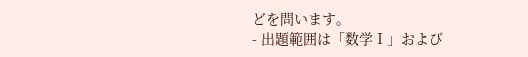どを問います。
- 出題範囲は「数学Ⅰ」および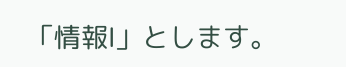「情報Ⅰ」とします。